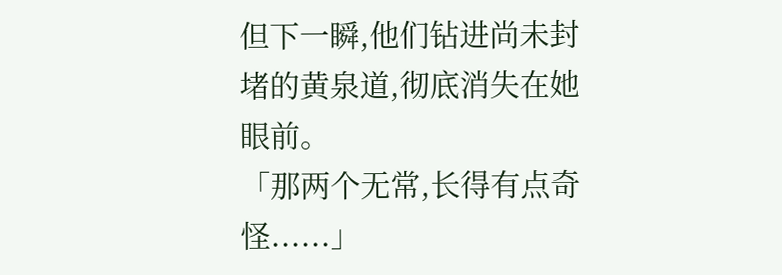但下一瞬,他们钻进尚未封堵的黄泉道,彻底消失在她眼前。
「那两个无常,长得有点奇怪......」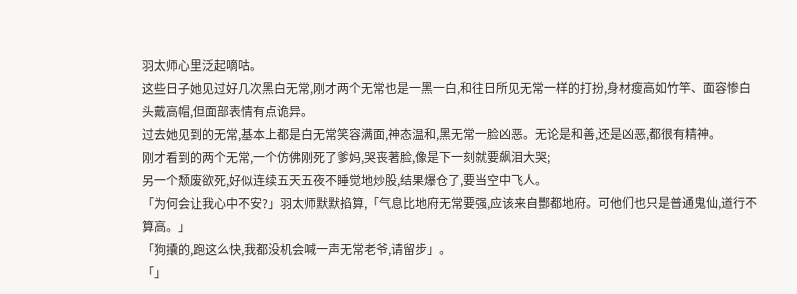羽太师心里泛起嘀咕。
这些日子她见过好几次黑白无常,刚才两个无常也是一黑一白,和往日所见无常一样的打扮,身材瘦高如竹竿、面容惨白头戴高帽,但面部表情有点诡异。
过去她见到的无常,基本上都是白无常笑容满面,神态温和,黑无常一脸凶恶。无论是和善,还是凶恶,都很有精神。
刚才看到的两个无常,一个仿佛刚死了爹妈,哭丧著脸,像是下一刻就要飙泪大哭;
另一个颓废欲死,好似连续五天五夜不睡觉地炒股,结果爆仓了,要当空中飞人。
「为何会让我心中不安?」羽太师默默掐算,「气息比地府无常要强,应该来自酆都地府。可他们也只是普通鬼仙,道行不算高。」
「狗攮的,跑这么快,我都没机会喊一声无常老爷,请留步」。
「」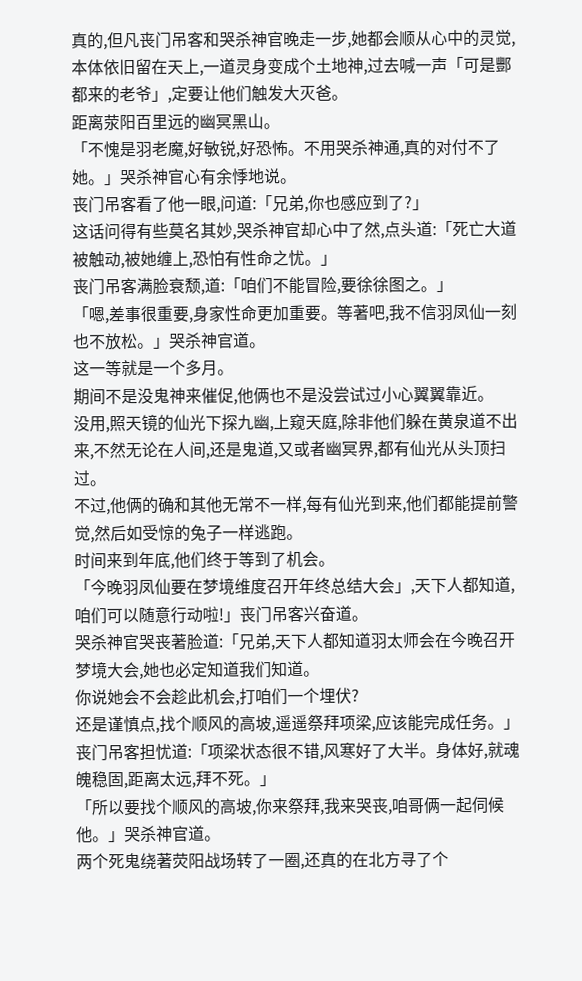真的,但凡丧门吊客和哭杀神官晚走一步,她都会顺从心中的灵觉,本体依旧留在天上,一道灵身变成个土地神,过去喊一声「可是酆都来的老爷」,定要让他们触发大灭爸。
距离荥阳百里远的幽冥黑山。
「不愧是羽老魔,好敏锐,好恐怖。不用哭杀神通,真的对付不了她。」哭杀神官心有余悸地说。
丧门吊客看了他一眼,问道:「兄弟,你也感应到了?」
这话问得有些莫名其妙,哭杀神官却心中了然,点头道:「死亡大道被触动,被她缠上,恐怕有性命之忧。」
丧门吊客满脸衰颓,道:「咱们不能冒险,要徐徐图之。」
「嗯,差事很重要,身家性命更加重要。等著吧,我不信羽凤仙一刻也不放松。」哭杀神官道。
这一等就是一个多月。
期间不是没鬼神来催促,他俩也不是没尝试过小心翼翼靠近。
没用,照天镜的仙光下探九幽,上窥天庭,除非他们躲在黄泉道不出来,不然无论在人间,还是鬼道,又或者幽冥界,都有仙光从头顶扫过。
不过,他俩的确和其他无常不一样,每有仙光到来,他们都能提前警觉,然后如受惊的兔子一样逃跑。
时间来到年底,他们终于等到了机会。
「今晚羽凤仙要在梦境维度召开年终总结大会」,天下人都知道,咱们可以随意行动啦!」丧门吊客兴奋道。
哭杀神官哭丧著脸道:「兄弟,天下人都知道羽太师会在今晚召开梦境大会,她也必定知道我们知道。
你说她会不会趁此机会,打咱们一个埋伏?
还是谨慎点,找个顺风的高坡,遥遥祭拜项梁,应该能完成任务。」
丧门吊客担忧道:「项梁状态很不错,风寒好了大半。身体好,就魂魄稳固,距离太远,拜不死。」
「所以要找个顺风的高坡,你来祭拜,我来哭丧,咱哥俩一起伺候他。」哭杀神官道。
两个死鬼绕著荧阳战场转了一圈,还真的在北方寻了个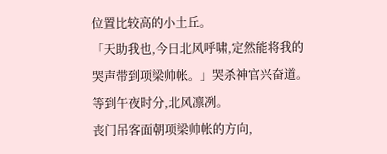位置比较高的小土丘。
「天助我也,今日北风呼啸,定然能将我的哭声带到项梁帅帐。」哭杀神官兴奋道。
等到午夜时分,北风凛冽。
丧门吊客面朝项梁帅帐的方向,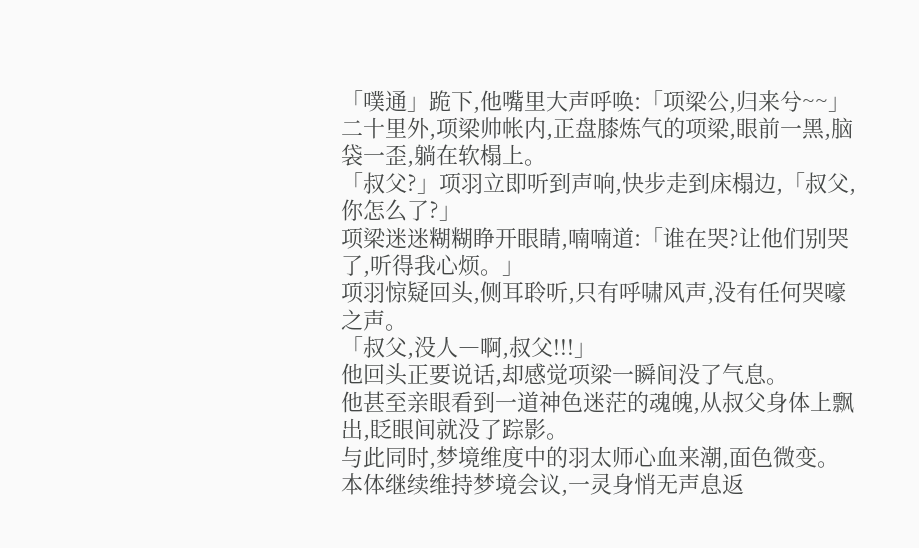「噗通」跪下,他嘴里大声呼唤:「项梁公,归来兮~~」
二十里外,项梁帅帐内,正盘膝炼气的项梁,眼前一黑,脑袋一歪,躺在软榻上。
「叔父?」项羽立即听到声响,快步走到床榻边,「叔父,你怎么了?」
项梁迷迷糊糊睁开眼睛,喃喃道:「谁在哭?让他们别哭了,听得我心烦。」
项羽惊疑回头,侧耳聆听,只有呼啸风声,没有任何哭嚎之声。
「叔父,没人―啊,叔父!!!」
他回头正要说话,却感觉项梁一瞬间没了气息。
他甚至亲眼看到一道神色迷茫的魂魄,从叔父身体上飘出,眨眼间就没了踪影。
与此同时,梦境维度中的羽太师心血来潮,面色微变。本体继续维持梦境会议,一灵身悄无声息返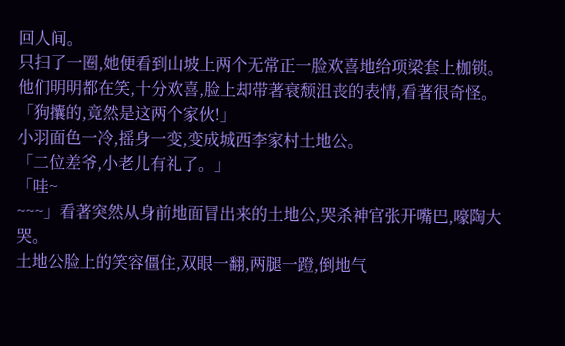回人间。
只扫了一圈,她便看到山坡上两个无常正一脸欢喜地给项梁套上枷锁。
他们明明都在笑,十分欢喜,脸上却带著衰颓沮丧的表情,看著很奇怪。
「狗攮的,竟然是这两个家伙!」
小羽面色一冷,摇身一变,变成城西李家村土地公。
「二位差爷,小老儿有礼了。」
「哇~
~~~」看著突然从身前地面冒出来的土地公,哭杀神官张开嘴巴,嚎陶大哭。
土地公脸上的笑容僵住,双眼一翻,两腿一蹬,倒地气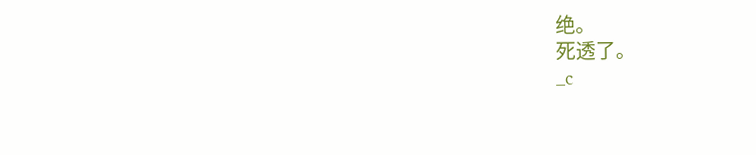绝。
死透了。
_c